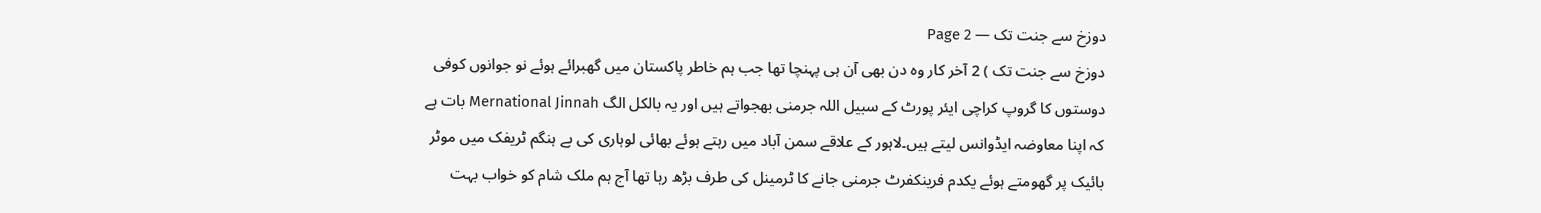دوزخ سے جنت تک — Page 2
دوزخ سے جنت تک ) 2 آخر کار وہ دن بھی آن ہی پہنچا تھا جب ہم خاطر پاکستان میں گھبرائے ہوئے نو جوانوں کوفی دوستوں کا گروپ کراچی ایئر پورٹ کے سبیل اللہ جرمنی بھجواتے ہیں اور یہ بالکل الگ Mernational Jinnah بات ہے کہ اپنا معاوضہ ایڈوانس لیتے ہیں۔لاہور کے علاقے سمن آباد میں رہتے ہوئے بھائی لوہاری کی بے ہنگم ٹریفک میں موٹر بائیک پر گھومتے ہوئے یکدم فرینکفرٹ جرمنی جانے کا ٹرمینل کی طرف بڑھ رہا تھا آج ہم ملک شام کو خواب بہت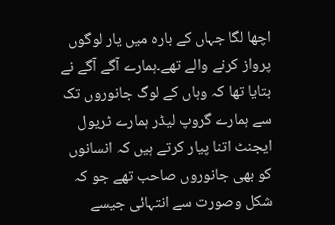اچھا لگا جہاں کے بارہ میں یار لوگوں پرواز کرنے والے تھے۔ہمارے آگے آگے نے بتایا تھا کہ وہاں کے لوگ جانوروں تک سے ہمارے گروپ لیڈر ہمارے ٹریول ایجنٹ اتنا پیار کرتے ہیں کہ انسانوں کو بھی جانوروں صاحب تھے جو کہ شکل وصورت سے انتہائی جیسے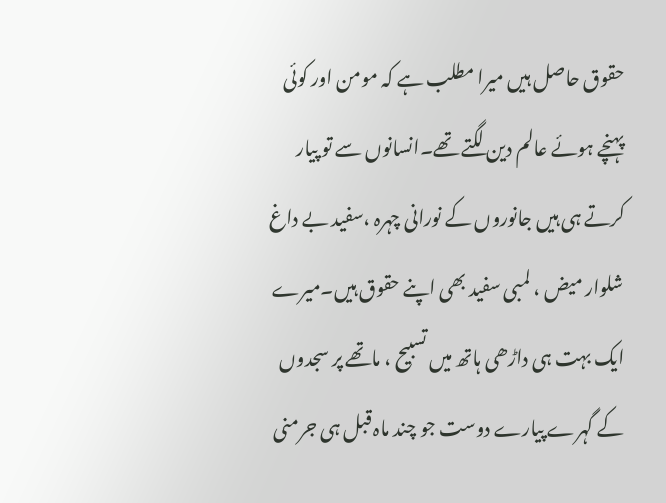حقوق حاصل ہیں میرا مطلب ہے کہ مومن اور کوئی پہنچے ہوئے عالم دین لگتے تھے۔انسانوں سے تو پیار کرتے ہی ہیں جانوروں کے نورانی چہرہ ،سفید بے داغ شلوار میض ، لمبی سفید بھی اپنے حقوق ہیں۔میرے ایک بہت ہی داڑھی ہاتھ میں تسبیح ، ماتھے پر سجدوں کے گہرے پیارے دوست جو چند ماہ قبل ہی جرمنی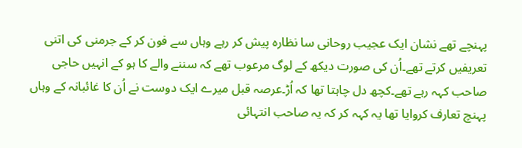پہنچے تھے نشان ایک عجیب روحانی سا نظارہ پیش کر رہے وہاں سے فون کر کے جرمنی کی اتنی تعریفیں کرتے تھے۔اُن کی صورت دیکھ کے لوگ مرعوب تھے کہ سننے والے کا ہو کے انہیں حاجی صاحب کہہ رہے تھے۔کچھ دل چاہتا تھا کہ اُڑ۔عرصہ قبل میرے ایک دوست نے اُن کا غائبانہ کے وہاں پہنچ تعارف کروایا تھا یہ کہہ کر کہ یہ صاحب انتہائی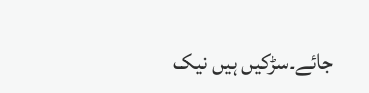جائے۔سڑکیں ہیں نیک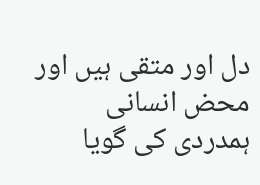دل اور متقی ہیں اور محض انسانی ہمدردی کی گویا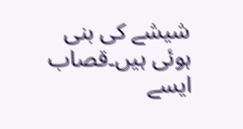شیشے کی بنی ہوئی ہیں۔قصاب ایسے